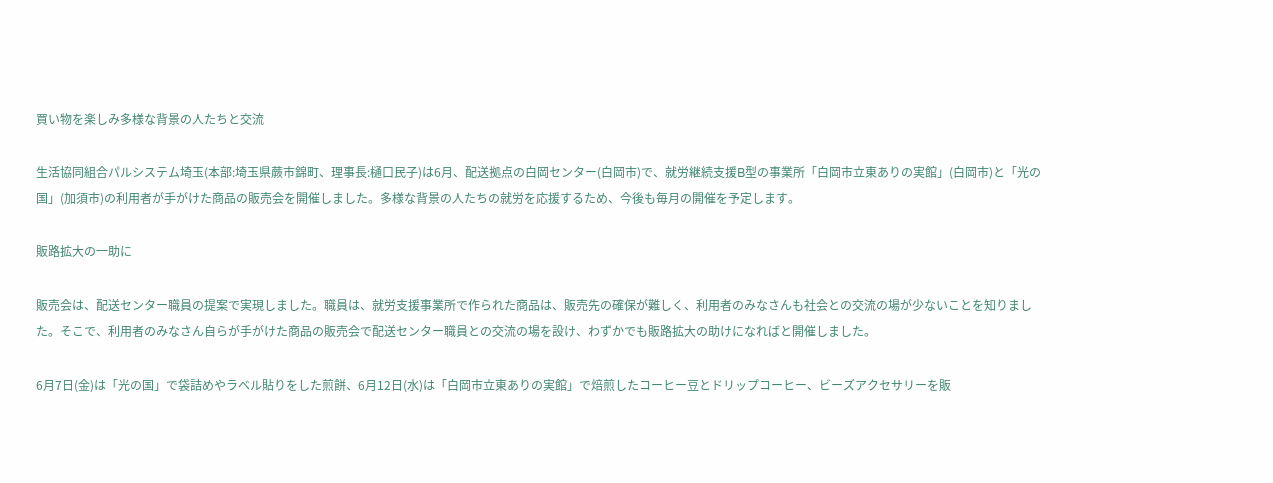買い物を楽しみ多様な背景の人たちと交流

生活協同組合パルシステム埼玉(本部:埼玉県蕨市錦町、理事長:樋口民子)は6月、配送拠点の白岡センター(白岡市)で、就労継続支援B型の事業所「白岡市立東ありの実館」(白岡市)と「光の国」(加須市)の利用者が手がけた商品の販売会を開催しました。多様な背景の人たちの就労を応援するため、今後も毎月の開催を予定します。

販路拡大の一助に

販売会は、配送センター職員の提案で実現しました。職員は、就労支援事業所で作られた商品は、販売先の確保が難しく、利用者のみなさんも社会との交流の場が少ないことを知りました。そこで、利用者のみなさん自らが手がけた商品の販売会で配送センター職員との交流の場を設け、わずかでも販路拡大の助けになればと開催しました。

6月7日(金)は「光の国」で袋詰めやラベル貼りをした煎餅、6月12日(水)は「白岡市立東ありの実館」で焙煎したコーヒー豆とドリップコーヒー、ビーズアクセサリーを販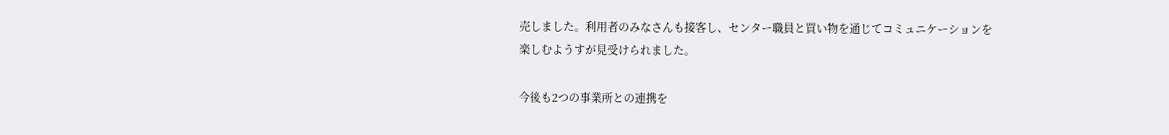売しました。利用者のみなさんも接客し、センター職員と買い物を通じてコミュニケーションを楽しむようすが見受けられました。

今後も2つの事業所との連携を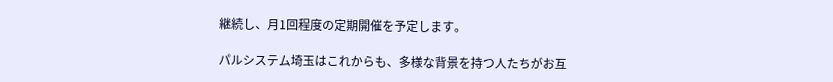継続し、月1回程度の定期開催を予定します。

パルシステム埼玉はこれからも、多様な背景を持つ人たちがお互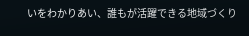いをわかりあい、誰もが活躍できる地域づくり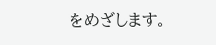をめざします。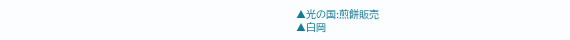▲光の国:煎餅販売
▲白岡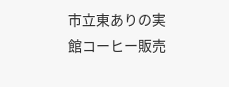市立東ありの実館コーヒー販売